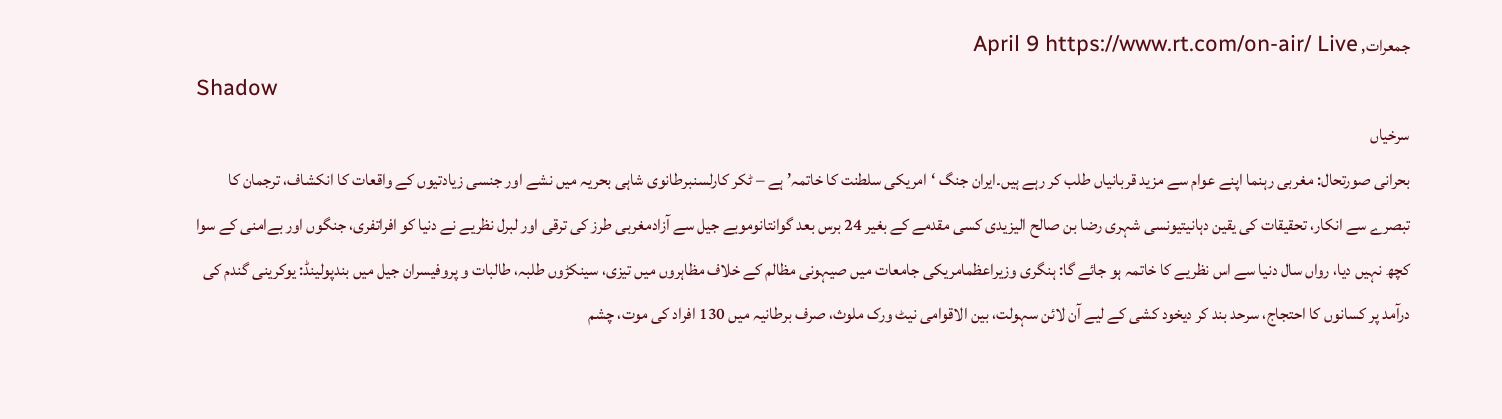جمعرات, April 9 https://www.rt.com/on-air/ Live
Shadow
سرخیاں
بحرانی صورتحال: مغربی رہنما اپنے عوام سے مزید قربانیاں طلب کر رہے ہیں۔ایران جنگ ‘امریکی سلطنت کا خاتمہ’ ہے – ٹکر کارلسنبرطانوی شاہی بحریہ میں نشے اور جنسی زیادتیوں کے واقعات کا انکشاف، ترجمان کا تبصرے سے انکار، تحقیقات کی یقین دہانیتیونسی شہری رضا بن صالح الیزیدی کسی مقدمے کے بغیر 24 برس بعد گوانتانوموبے جیل سے آزادمغربی طرز کی ترقی اور لبرل نظریے نے دنیا کو افراتفری، جنگوں اور بےامنی کے سوا کچھ نہیں دیا، رواں سال دنیا سے اس نظریے کا خاتمہ ہو جائے گا: ہنگری وزیراعظمامریکی جامعات میں صیہونی مظالم کے خلاف مظاہروں میں تیزی، سینکڑوں طلبہ، طالبات و پروفیسران جیل میں بندپولینڈ: یوکرینی گندم کی درآمد پر کسانوں کا احتجاج، سرحد بند کر دیخود کشی کے لیے آن لائن سہولت، بین الاقوامی نیٹ ورک ملوث، صرف برطانیہ میں 130 افراد کی موت، چشم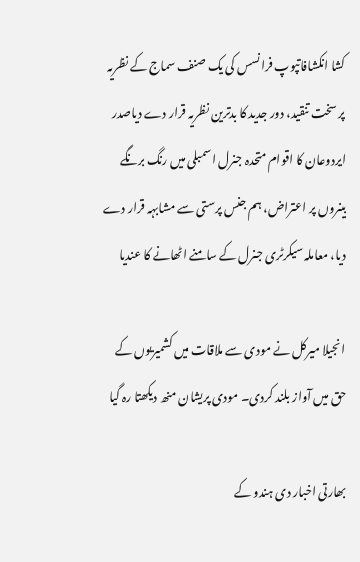کشا انکشافاتپوپ فرانسس کی یک صنف سماج کے نظریہ پر سخت تنقید، دور جدید کا بدترین نظریہ قرار دے دیاصدر ایردوعان کا اقوام متحدہ جنرل اسمبلی میں رنگ برنگے بینروں پر اعتراض، ہم جنس پرستی سے مشابہہ قرار دے دیا، معاملہ سیکرٹری جنرل کے سامنے اٹھانے کا عندیا

انجیلا میرکل نے مودی سے ملاقات میں کشمیریوں کے حق میں آواز بلند کردی۔ مودی پریشان منھ دیکھتا رہ گیا

بھارتی اخبار دی ہندو کے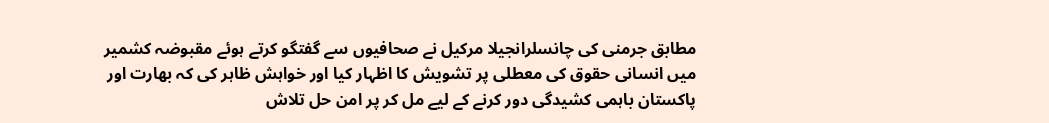مطابق جرمنی کی چانسلرانجیلا مرکیل نے صحافیوں سے گفتگو کرتے ہوئے مقبوضہ کشمیر میں انسانی حقوق کی معطلی پر تشویش کا اظہار کیا اور خواہش ظاہر کی کہ بھارت اور پاکستان باہمی کشیدگی دور کرنے کے لیے مل کر پر امن حل تلاش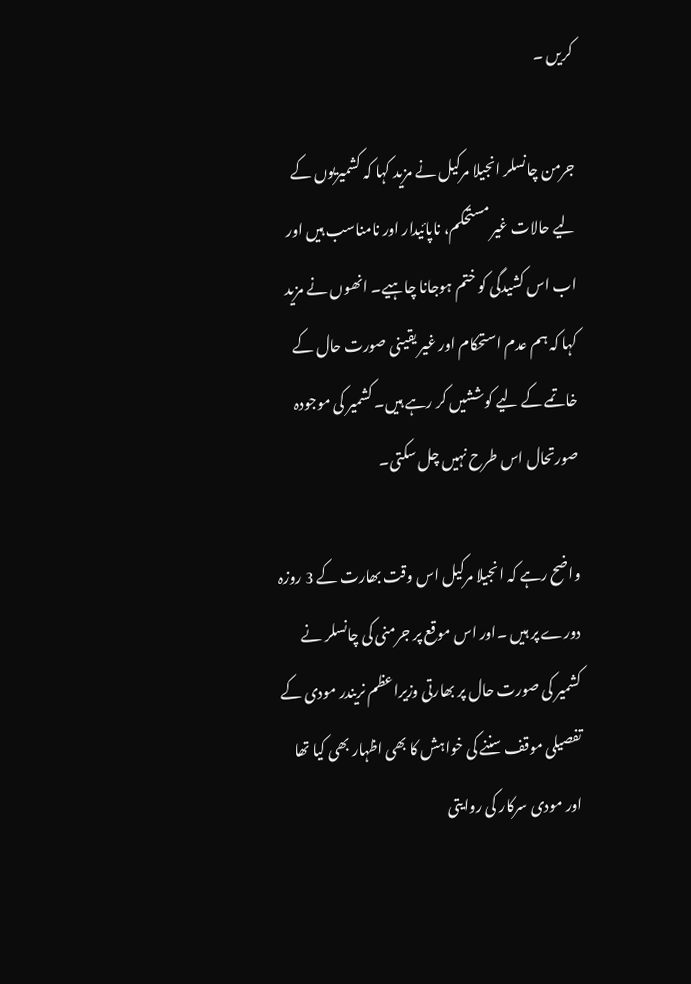کریں ۔

جرمن چانسلر انجیلا مرکیل نے مزید کہا کہ کشمیریوں کے لیے حالات غیر مستحکم، ناپائیدار اور نامناسب ہیں اور اب اس کشیدگی کو ختم ہوجانا چاہیے۔ انھوں نے مزید کہا کہ ہم عدم استحکام اور غیر یقینی صورت حال کے خاتمے کے لیے کوششیں کر رہے ہیں۔ کشمیر کی موجودہ صورتحال اس طرح نہیں چل سکتی۔

واضح رہے کہ انجیلا مرکیل اس وقت بھارت کے 3 روزہ دورے پر ہیں ۔اور اس موقع پر جرمنی کی چانسلر نے کشمیر کی صورت حال پر بھارتی وزیراعظم نریندر مودی کے تفصیلی موقف سننے کی خواہش کا بھی اظہار بھی کیا تھا اور مودی سرکار کی روایتی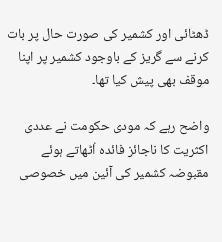ڈھٹائی اور کشمیر کی صورت حال پر بات کرنے سے گریز کے باوجود کشمیر پر اپنا موقف بھی پیش کیا تھا۔

واضح رہے کہ مودی حکومت نے عددی اکثریت کا ناجائز فائدہ اُٹھاتے ہوئے مقبوضہ کشمیر کی آئین میں خصوصی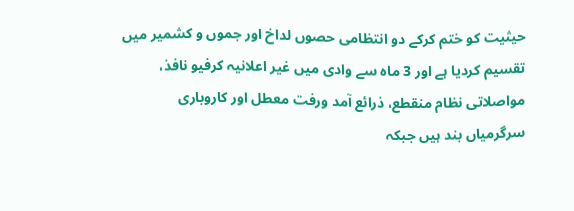حیثیت کو ختم کرکے دو انتظامی حصوں لداخ اور جموں و کشمیر میں تقسیم کردیا ہے اور 3 ماہ سے وادی میں غیر اعلانیہ کرفیو نافذ، مواصلاتی نظام منقطع، ذرائع آمد ورفت معطل اور کاروباری سرگرمیاں بند ہیں جبکہ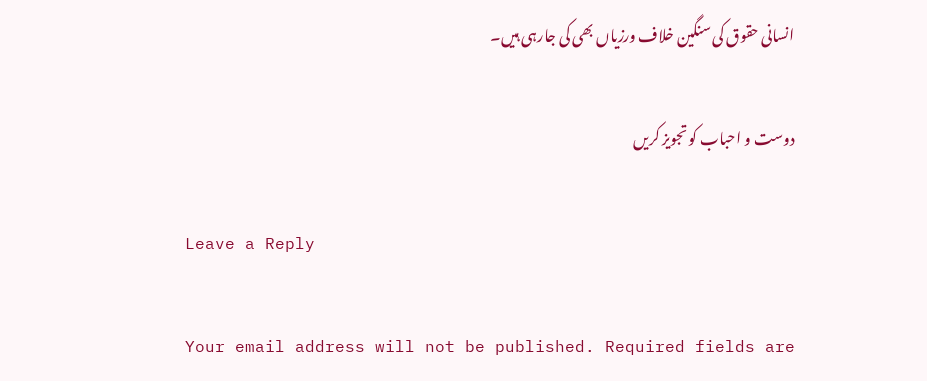انسانی حقوق کی سنگین خلاف ورزیاں بھی کی جارہی ہیں۔

دوست و احباب کو تجویز کریں

Leave a Reply

Your email address will not be published. Required fields are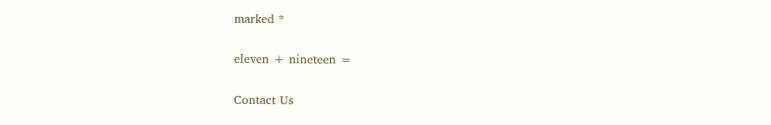marked *

eleven + nineteen =

Contact Us